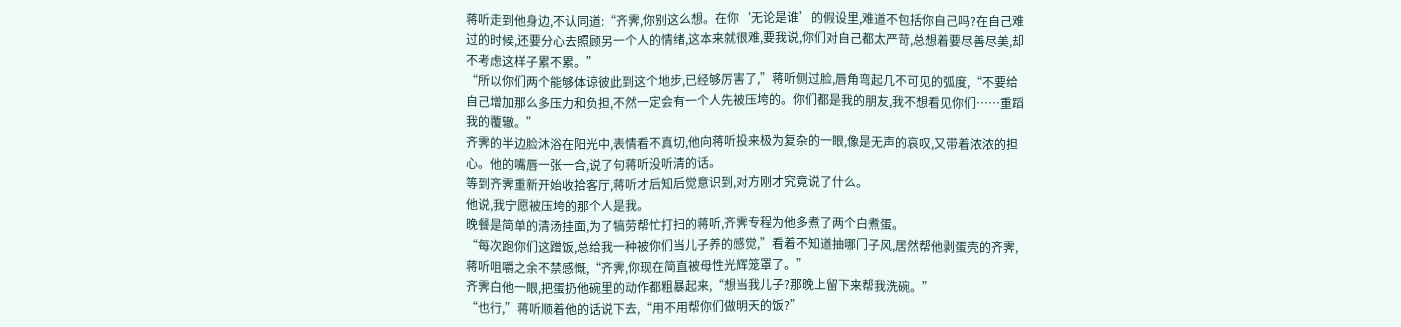蒋听走到他身边,不认同道:“齐霁,你别这么想。在你‘无论是谁’的假设里,难道不包括你自己吗?在自己难过的时候,还要分心去照顾另一个人的情绪,这本来就很难,要我说,你们对自己都太严苛,总想着要尽善尽美,却不考虑这样子累不累。”
“所以你们两个能够体谅彼此到这个地步,已经够厉害了,”蒋听侧过脸,唇角弯起几不可见的弧度,“不要给自己增加那么多压力和负担,不然一定会有一个人先被压垮的。你们都是我的朋友,我不想看见你们……重蹈我的覆辙。”
齐霁的半边脸沐浴在阳光中,表情看不真切,他向蒋听投来极为复杂的一眼,像是无声的哀叹,又带着浓浓的担心。他的嘴唇一张一合,说了句蒋听没听清的话。
等到齐霁重新开始收拾客厅,蒋听才后知后觉意识到,对方刚才究竟说了什么。
他说,我宁愿被压垮的那个人是我。
晚餐是简单的清汤挂面,为了犒劳帮忙打扫的蒋听,齐霁专程为他多煮了两个白煮蛋。
“每次跑你们这蹭饭,总给我一种被你们当儿子养的感觉,”看着不知道抽哪门子风,居然帮他剥蛋壳的齐霁,蒋听咀嚼之余不禁感慨,“齐霁,你现在简直被母性光辉笼罩了。”
齐霁白他一眼,把蛋扔他碗里的动作都粗暴起来,“想当我儿子?那晚上留下来帮我洗碗。”
“也行,”蒋听顺着他的话说下去,“用不用帮你们做明天的饭?”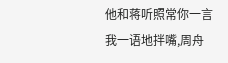他和蒋听照常你一言我一语地拌嘴,周舟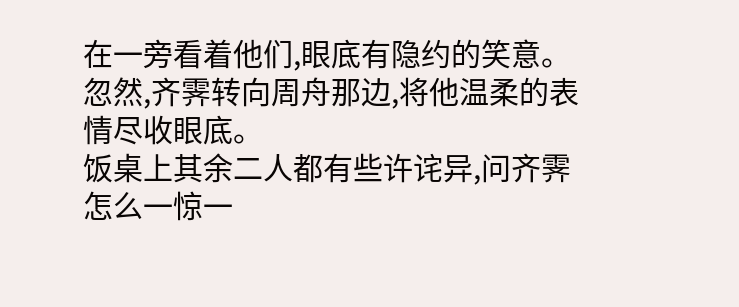在一旁看着他们,眼底有隐约的笑意。忽然,齐霁转向周舟那边,将他温柔的表情尽收眼底。
饭桌上其余二人都有些许诧异,问齐霁怎么一惊一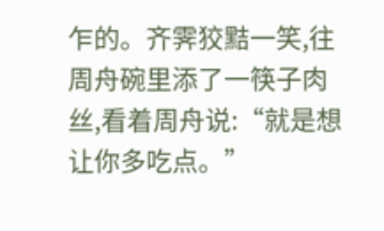乍的。齐霁狡黠一笑,往周舟碗里添了一筷子肉丝,看着周舟说:“就是想让你多吃点。”